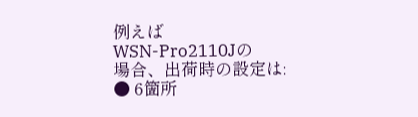例えば
WSN-Pro2110Jの
場合、出荷時の設定は:
● 6箇所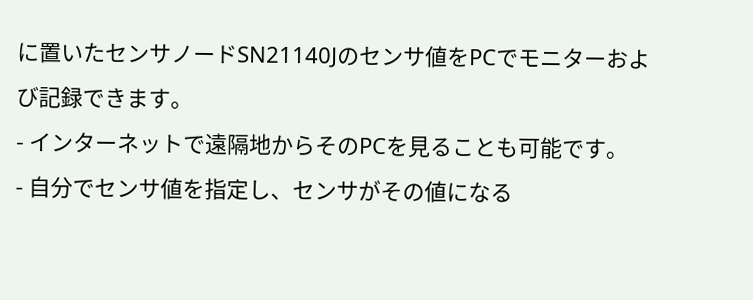に置いたセンサノードSN21140Jのセンサ値をPCでモニターおよび記録できます。
- インターネットで遠隔地からそのPCを見ることも可能です。
- 自分でセンサ値を指定し、センサがその値になる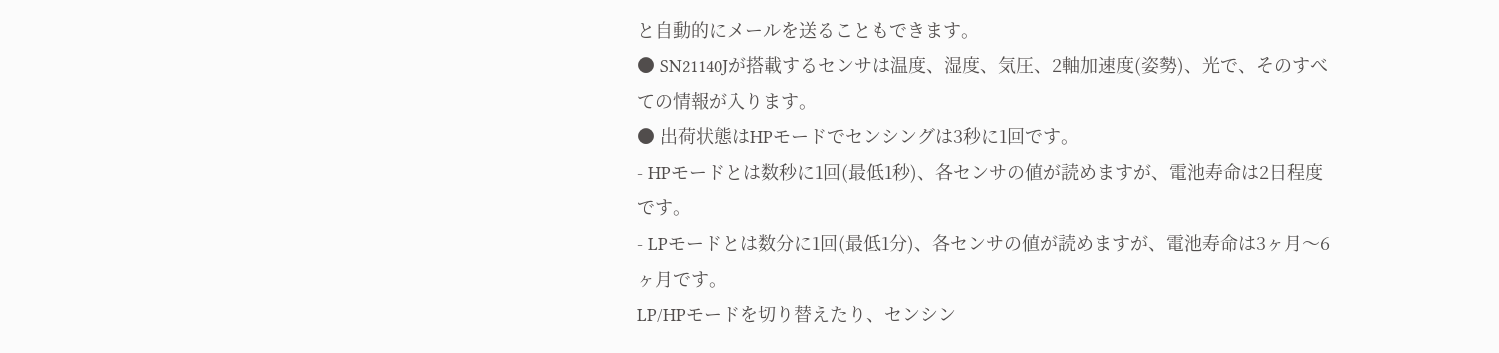と自動的にメールを送ることもできます。
● SN21140Jが搭載するセンサは温度、湿度、気圧、2軸加速度(姿勢)、光で、そのすべての情報が入ります。
● 出荷状態はHPモードでセンシングは3秒に1回です。
- HPモードとは数秒に1回(最低1秒)、各センサの値が読めますが、電池寿命は2日程度です。
- LPモードとは数分に1回(最低1分)、各センサの値が読めますが、電池寿命は3ヶ月〜6ヶ月です。
LP/HPモードを切り替えたり、センシン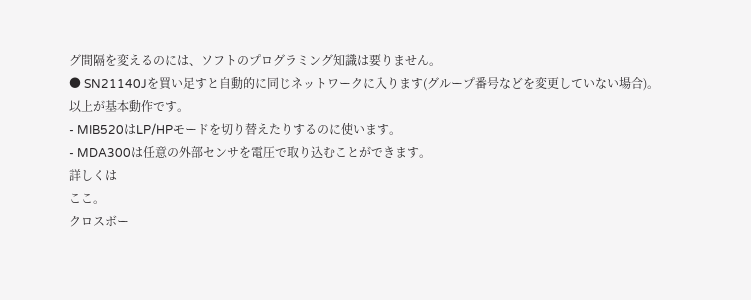グ間隔を変えるのには、ソフトのプログラミング知識は要りません。
● SN21140Jを買い足すと自動的に同じネットワークに入ります(グループ番号などを変更していない場合)。
以上が基本動作です。
- MIB520はLP/HPモードを切り替えたりするのに使います。
- MDA300は任意の外部センサを電圧で取り込むことができます。
詳しくは
ここ。
クロスボー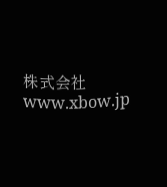株式会社 www.xbow.jp